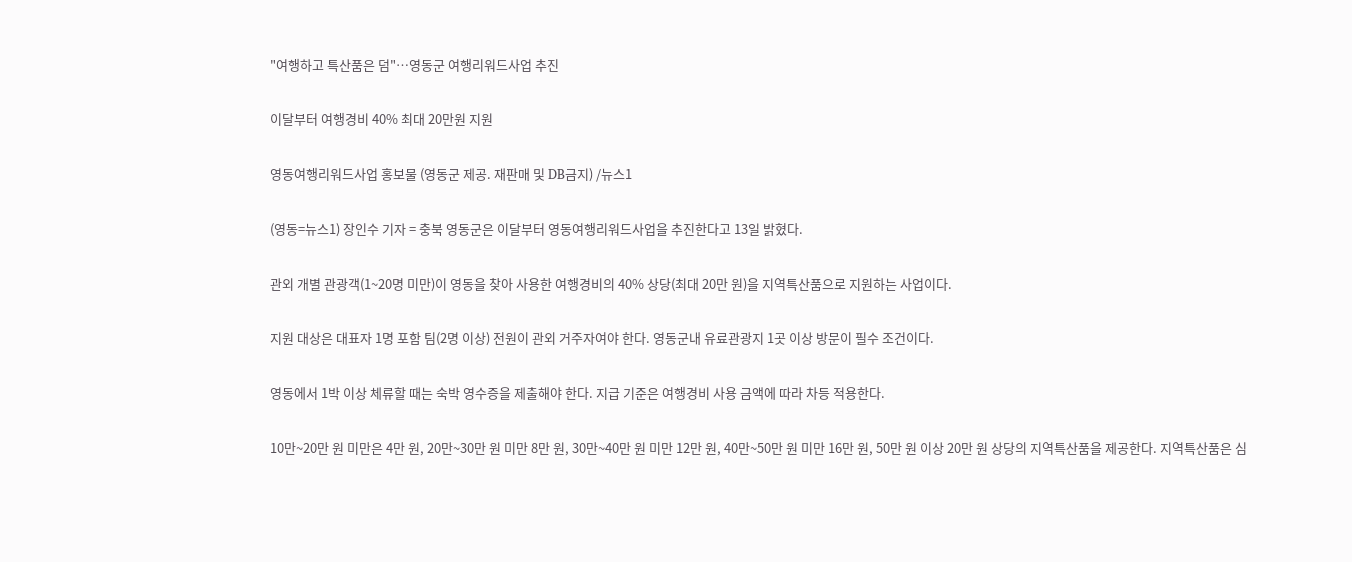"여행하고 특산품은 덤"…영동군 여행리워드사업 추진

이달부터 여행경비 40% 최대 20만원 지원

영동여행리워드사업 홍보물 (영동군 제공. 재판매 및 DB금지) /뉴스1

(영동=뉴스1) 장인수 기자 = 충북 영동군은 이달부터 영동여행리워드사업을 추진한다고 13일 밝혔다.

관외 개별 관광객(1~20명 미만)이 영동을 찾아 사용한 여행경비의 40% 상당(최대 20만 원)을 지역특산품으로 지원하는 사업이다.

지원 대상은 대표자 1명 포함 팀(2명 이상) 전원이 관외 거주자여야 한다. 영동군내 유료관광지 1곳 이상 방문이 필수 조건이다.

영동에서 1박 이상 체류할 때는 숙박 영수증을 제출해야 한다. 지급 기준은 여행경비 사용 금액에 따라 차등 적용한다.

10만~20만 원 미만은 4만 원, 20만~30만 원 미만 8만 원, 30만~40만 원 미만 12만 원, 40만~50만 원 미만 16만 원, 50만 원 이상 20만 원 상당의 지역특산품을 제공한다. 지역특산품은 심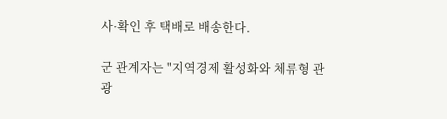사·확인 후 택배로 배송한다.

군 관계자는 "지역경제 활성화와 체류형 관광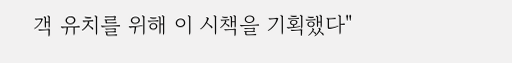객 유치를 위해 이 시책을 기획했다"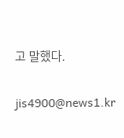고 말했다.

jis4900@news1.kr